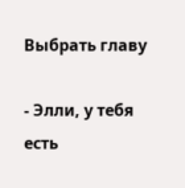Выбрать главу

- Элли, у тебя есть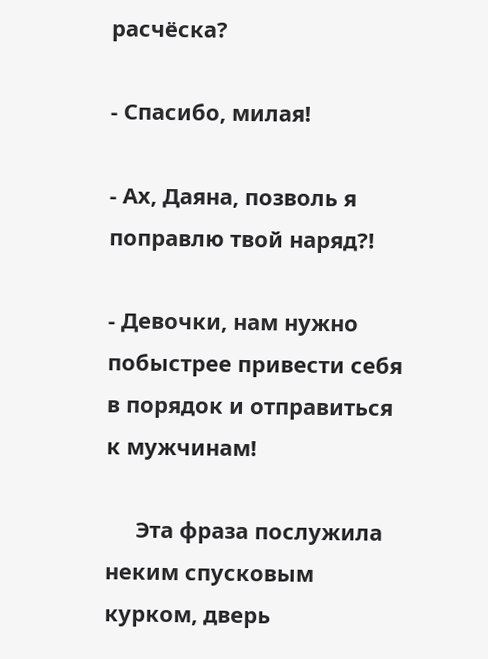расчёска?

- Спасибо, милая!

- Ах, Даяна, позволь я поправлю твой наряд?!

- Девочки, нам нужно побыстрее привести себя в порядок и отправиться к мужчинам!

     Эта фраза послужила неким спусковым курком, дверь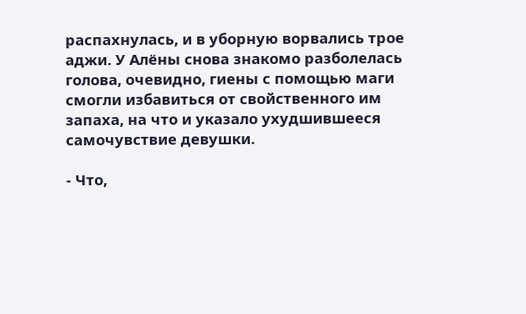распахнулась, и в уборную ворвались трое аджи. У Алёны снова знакомо разболелась голова, очевидно, гиены с помощью маги смогли избавиться от свойственного им запаха, на что и указало ухудшившееся самочувствие девушки.

- Что,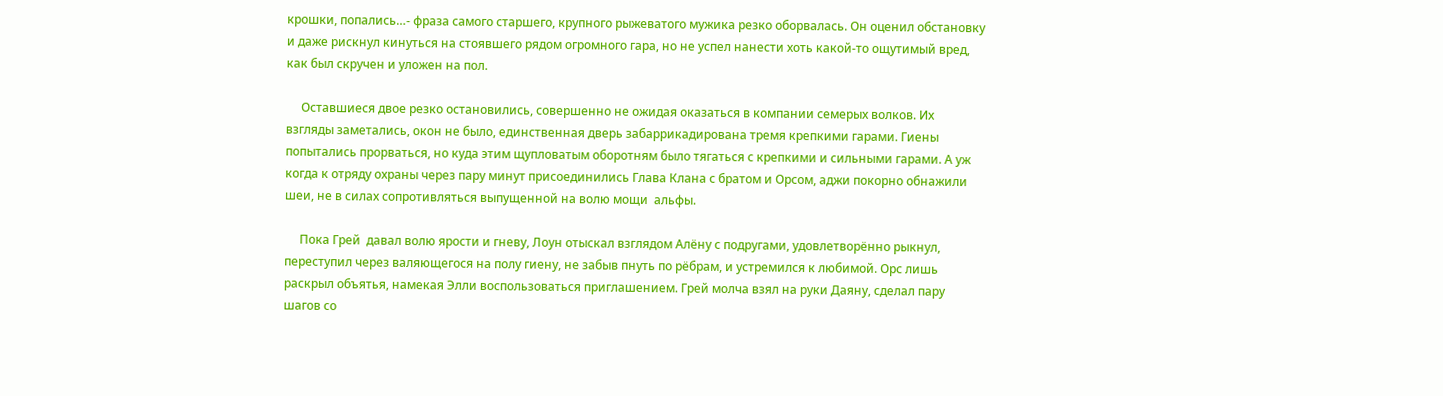крошки, попались…- фраза самого старшего, крупного рыжеватого мужика резко оборвалась. Он оценил обстановку и даже рискнул кинуться на стоявшего рядом огромного гара, но не успел нанести хоть какой-то ощутимый вред, как был скручен и уложен на пол.

     Оставшиеся двое резко остановились, совершенно не ожидая оказаться в компании семерых волков. Их взгляды заметались, окон не было, единственная дверь забаррикадирована тремя крепкими гарами. Гиены попытались прорваться, но куда этим щупловатым оборотням было тягаться с крепкими и сильными гарами. А уж когда к отряду охраны через пару минут присоединились Глава Клана с братом и Орсом, аджи покорно обнажили шеи, не в силах сопротивляться выпущенной на волю мощи  альфы.

     Пока Грей  давал волю ярости и гневу, Лоун отыскал взглядом Алёну с подругами, удовлетворённо рыкнул, переступил через валяющегося на полу гиену, не забыв пнуть по рёбрам, и устремился к любимой. Орс лишь раскрыл объятья, намекая Элли воспользоваться приглашением. Грей молча взял на руки Даяну, сделал пару шагов со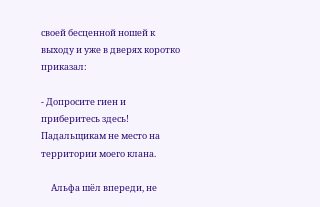своей бесценной ношей к выходу и уже в дверях коротко приказал:

- Допросите гиен и приберитесь здесь! Падальщикам не место на территории моего клана.

     Альфа шёл впереди, не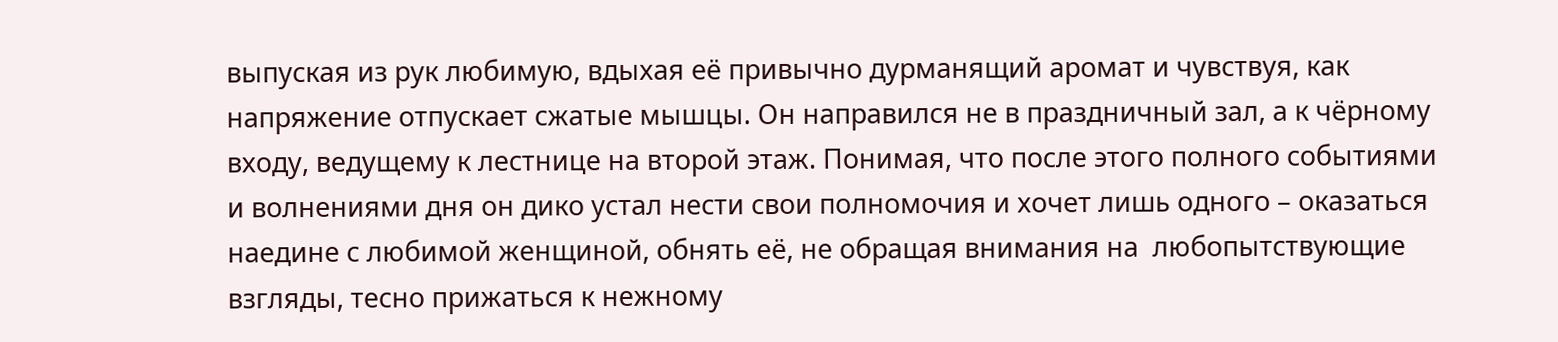выпуская из рук любимую, вдыхая её привычно дурманящий аромат и чувствуя, как напряжение отпускает сжатые мышцы. Он направился не в праздничный зал, а к чёрному входу, ведущему к лестнице на второй этаж. Понимая, что после этого полного событиями и волнениями дня он дико устал нести свои полномочия и хочет лишь одного – оказаться наедине с любимой женщиной, обнять её, не обращая внимания на  любопытствующие взгляды, тесно прижаться к нежному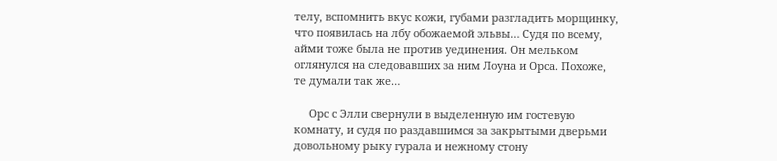телу, вспомнить вкус кожи, губами разгладить морщинку, что появилась на лбу обожаемой эльвы… Судя по всему, айми тоже была не против уединения. Он мельком оглянулся на следовавших за ним Лоуна и Орса. Похоже, те думали так же…

     Орс с Элли свернули в выделенную им гостевую комнату, и судя по раздавшимся за закрытыми дверьми довольному рыку гурала и нежному стону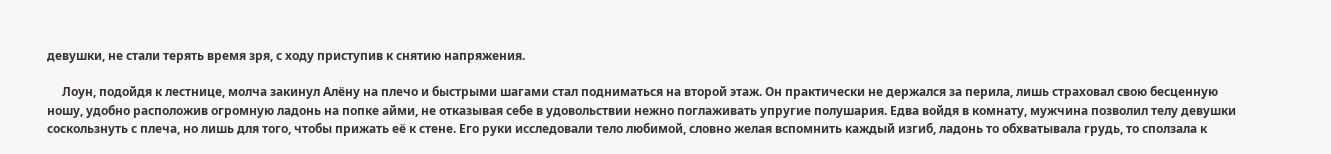девушки, не стали терять время зря, с ходу приступив к снятию напряжения.

     Лоун, подойдя к лестнице, молча закинул Алёну на плечо и быстрыми шагами стал подниматься на второй этаж. Он практически не держался за перила, лишь страховал свою бесценную ношу, удобно расположив огромную ладонь на попке айми, не отказывая себе в удовольствии нежно поглаживать упругие полушария. Едва войдя в комнату, мужчина позволил телу девушки соскользнуть с плеча, но лишь для того, чтобы прижать её к стене. Его руки исследовали тело любимой, словно желая вспомнить каждый изгиб, ладонь то обхватывала грудь, то сползала к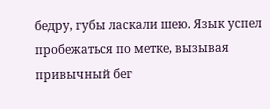бедру, губы ласкали шею. Язык успел пробежаться по метке, вызывая привычный бег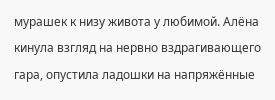мурашек к низу живота у любимой. Алёна кинула взгляд на нервно вздрагивающего гара, опустила ладошки на напряжённые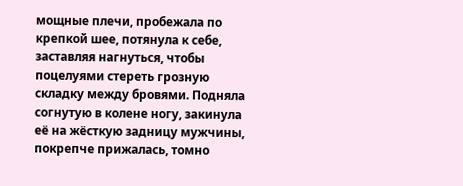мощные плечи, пробежала по крепкой шее, потянула к себе, заставляя нагнуться, чтобы поцелуями стереть грозную складку между бровями. Подняла согнутую в колене ногу, закинула её на жёсткую задницу мужчины, покрепче прижалась, томно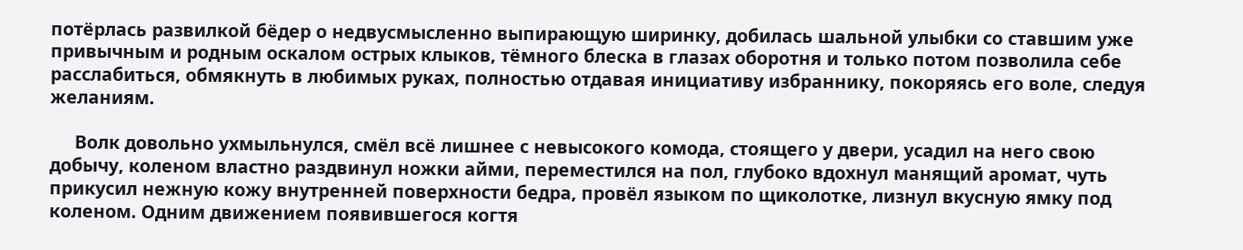потёрлась развилкой бёдер о недвусмысленно выпирающую ширинку, добилась шальной улыбки со ставшим уже привычным и родным оскалом острых клыков, тёмного блеска в глазах оборотня и только потом позволила себе расслабиться, обмякнуть в любимых руках, полностью отдавая инициативу избраннику, покоряясь его воле, следуя желаниям.

     Волк довольно ухмыльнулся, смёл всё лишнее с невысокого комода, стоящего у двери, усадил на него свою добычу, коленом властно раздвинул ножки айми, переместился на пол, глубоко вдохнул манящий аромат, чуть прикусил нежную кожу внутренней поверхности бедра, провёл языком по щиколотке, лизнул вкусную ямку под коленом. Одним движением появившегося когтя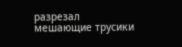разрезал мешающие трусики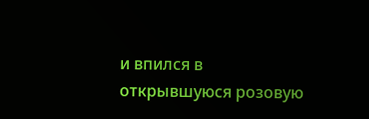и впился в открывшуюся розовую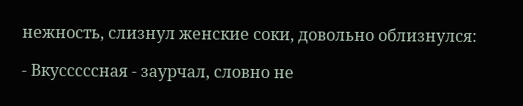нежность, слизнул женские соки, довольно облизнулся:

- Вкусссссная - заурчал, словно не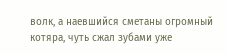волк, а наевшийся сметаны огромный котяра, чуть сжал зубами уже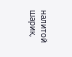налитой шарик,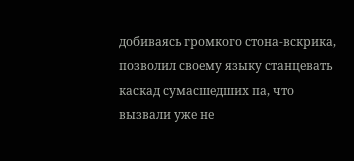добиваясь громкого стона-вскрика, позволил своему языку станцевать каскад сумасшедших па, что вызвали уже не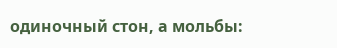одиночный стон, а мольбы: